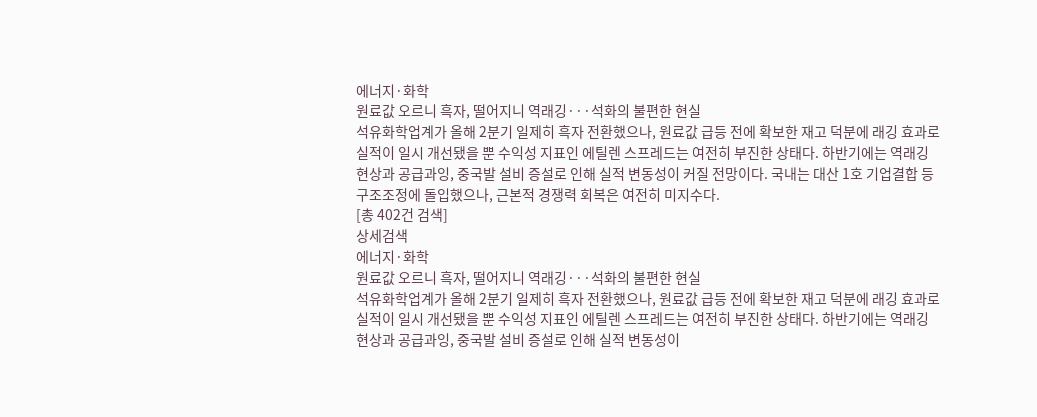에너지·화학
원료값 오르니 흑자, 떨어지니 역래깅···석화의 불편한 현실
석유화학업계가 올해 2분기 일제히 흑자 전환했으나, 원료값 급등 전에 확보한 재고 덕분에 래깅 효과로 실적이 일시 개선됐을 뿐 수익성 지표인 에틸렌 스프레드는 여전히 부진한 상태다. 하반기에는 역래깅 현상과 공급과잉, 중국발 설비 증설로 인해 실적 변동성이 커질 전망이다. 국내는 대산 1호 기업결합 등 구조조정에 돌입했으나, 근본적 경쟁력 회복은 여전히 미지수다.
[총 402건 검색]
상세검색
에너지·화학
원료값 오르니 흑자, 떨어지니 역래깅···석화의 불편한 현실
석유화학업계가 올해 2분기 일제히 흑자 전환했으나, 원료값 급등 전에 확보한 재고 덕분에 래깅 효과로 실적이 일시 개선됐을 뿐 수익성 지표인 에틸렌 스프레드는 여전히 부진한 상태다. 하반기에는 역래깅 현상과 공급과잉, 중국발 설비 증설로 인해 실적 변동성이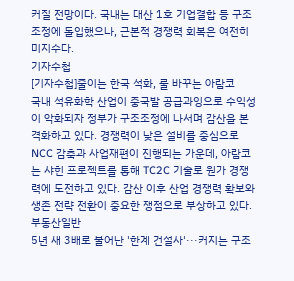커질 전망이다. 국내는 대산 1호 기업결합 등 구조조정에 돌입했으나, 근본적 경쟁력 회복은 여전히 미지수다.
기자수첩
[기자수첩]줄이는 한국 석화, 룰 바꾸는 아람코
국내 석유화학 산업이 중국발 공급과잉으로 수익성이 악화되자 정부가 구조조정에 나서며 감산을 본격화하고 있다. 경쟁력이 낮은 설비를 중심으로 NCC 감축과 사업재편이 진행되는 가운데, 아람코는 샤힌 프로젝트를 통해 TC2C 기술로 원가 경쟁력에 도전하고 있다. 감산 이후 산업 경쟁력 확보와 생존 전략 전환이 중요한 쟁점으로 부상하고 있다.
부동산일반
5년 새 3배로 불어난 '한계 건설사'···커지는 구조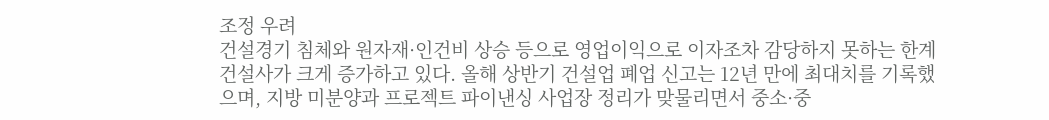조정 우려
건설경기 침체와 원자재·인건비 상승 등으로 영업이익으로 이자조차 감당하지 못하는 한계 건설사가 크게 증가하고 있다. 올해 상반기 건설업 폐업 신고는 12년 만에 최대치를 기록했으며, 지방 미분양과 프로젝트 파이낸싱 사업장 정리가 맞물리면서 중소·중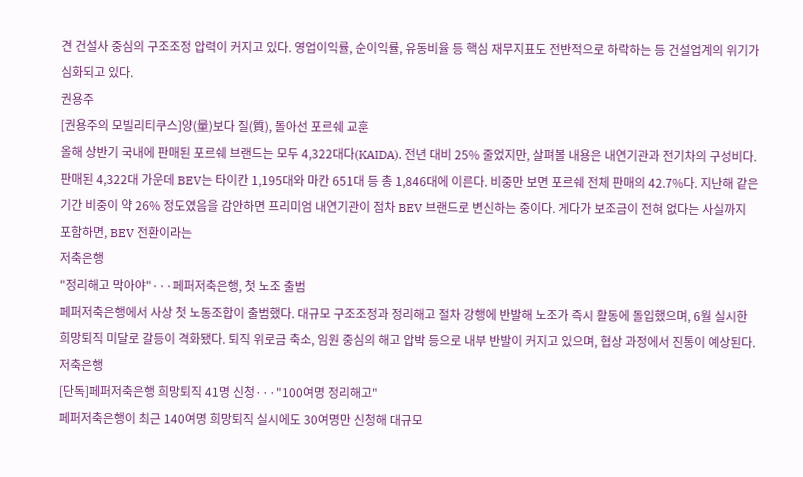견 건설사 중심의 구조조정 압력이 커지고 있다. 영업이익률, 순이익률, 유동비율 등 핵심 재무지표도 전반적으로 하락하는 등 건설업계의 위기가 심화되고 있다.
권용주
[권용주의 모빌리티쿠스]양(量)보다 질(質), 돌아선 포르쉐 교훈
올해 상반기 국내에 판매된 포르쉐 브랜드는 모두 4,322대다(KAIDA). 전년 대비 25% 줄었지만, 살펴볼 내용은 내연기관과 전기차의 구성비다. 판매된 4,322대 가운데 BEV는 타이칸 1,195대와 마칸 651대 등 총 1,846대에 이른다. 비중만 보면 포르쉐 전체 판매의 42.7%다. 지난해 같은 기간 비중이 약 26% 정도였음을 감안하면 프리미엄 내연기관이 점차 BEV 브랜드로 변신하는 중이다. 게다가 보조금이 전혀 없다는 사실까지 포함하면, BEV 전환이라는
저축은행
"정리해고 막아야"···페퍼저축은행, 첫 노조 출범
페퍼저축은행에서 사상 첫 노동조합이 출범했다. 대규모 구조조정과 정리해고 절차 강행에 반발해 노조가 즉시 활동에 돌입했으며, 6월 실시한 희망퇴직 미달로 갈등이 격화됐다. 퇴직 위로금 축소, 임원 중심의 해고 압박 등으로 내부 반발이 커지고 있으며, 협상 과정에서 진통이 예상된다.
저축은행
[단독]페퍼저축은행 희망퇴직 41명 신청···"100여명 정리해고"
페퍼저축은행이 최근 140여명 희망퇴직 실시에도 30여명만 신청해 대규모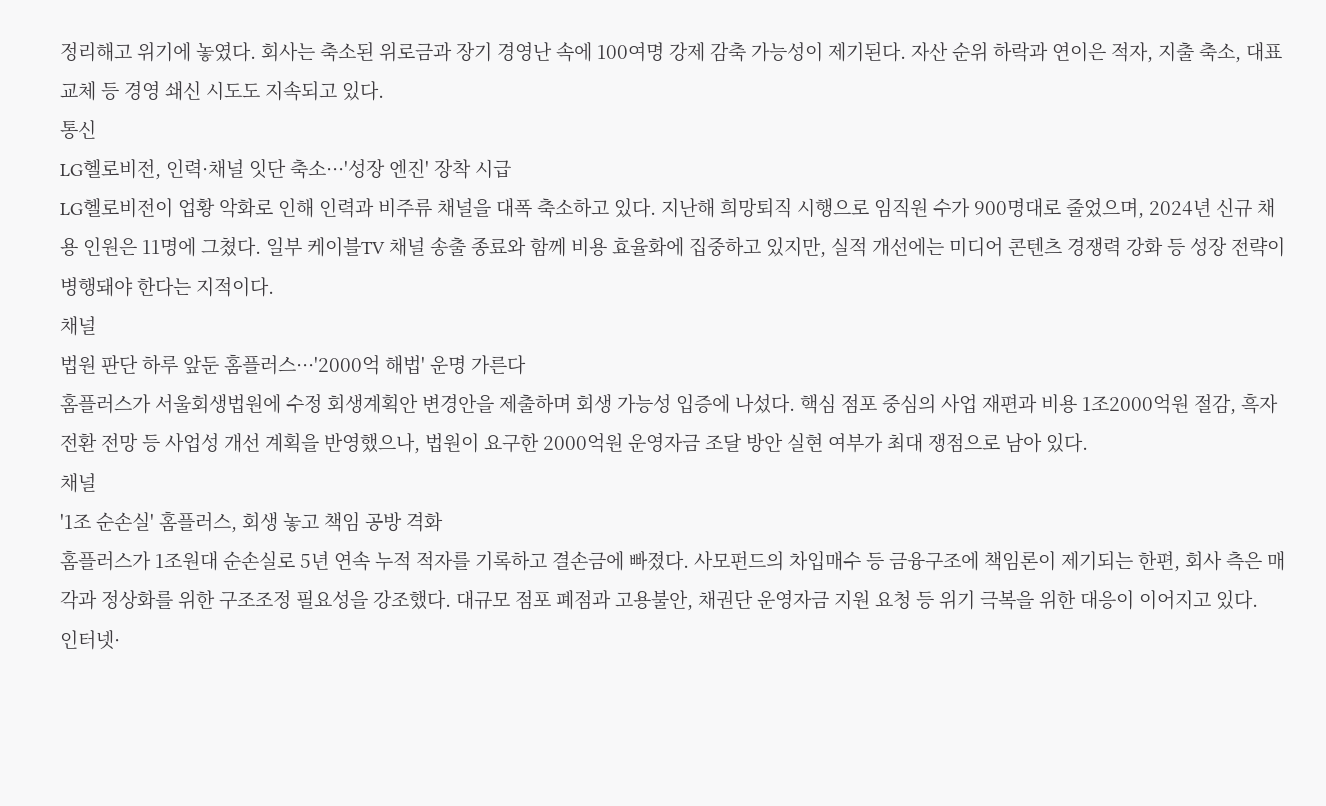정리해고 위기에 놓였다. 회사는 축소된 위로금과 장기 경영난 속에 100여명 강제 감축 가능성이 제기된다. 자산 순위 하락과 연이은 적자, 지출 축소, 대표 교체 등 경영 쇄신 시도도 지속되고 있다.
통신
LG헬로비전, 인력·채널 잇단 축소···'성장 엔진' 장착 시급
LG헬로비전이 업황 악화로 인해 인력과 비주류 채널을 대폭 축소하고 있다. 지난해 희망퇴직 시행으로 임직원 수가 900명대로 줄었으며, 2024년 신규 채용 인원은 11명에 그쳤다. 일부 케이블TV 채널 송출 종료와 함께 비용 효율화에 집중하고 있지만, 실적 개선에는 미디어 콘텐츠 경쟁력 강화 등 성장 전략이 병행돼야 한다는 지적이다.
채널
법원 판단 하루 앞둔 홈플러스···'2000억 해법' 운명 가른다
홈플러스가 서울회생법원에 수정 회생계획안 변경안을 제출하며 회생 가능성 입증에 나섰다. 핵심 점포 중심의 사업 재편과 비용 1조2000억원 절감, 흑자 전환 전망 등 사업성 개선 계획을 반영했으나, 법원이 요구한 2000억원 운영자금 조달 방안 실현 여부가 최대 쟁점으로 남아 있다.
채널
'1조 순손실' 홈플러스, 회생 놓고 책임 공방 격화
홈플러스가 1조원대 순손실로 5년 연속 누적 적자를 기록하고 결손금에 빠졌다. 사모펀드의 차입매수 등 금융구조에 책임론이 제기되는 한편, 회사 측은 매각과 정상화를 위한 구조조정 필요성을 강조했다. 대규모 점포 폐점과 고용불안, 채권단 운영자금 지원 요청 등 위기 극복을 위한 대응이 이어지고 있다.
인터넷·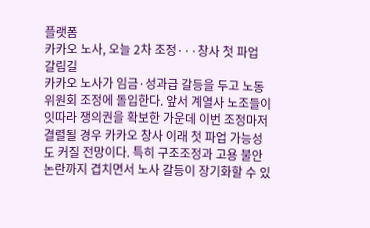플랫폼
카카오 노사, 오늘 2차 조정···창사 첫 파업 갈림길
카카오 노사가 임금·성과급 갈등을 두고 노동위원회 조정에 돌입한다. 앞서 계열사 노조들이 잇따라 쟁의권을 확보한 가운데 이번 조정마저 결렬될 경우 카카오 창사 이래 첫 파업 가능성도 커질 전망이다. 특히 구조조정과 고용 불안 논란까지 겹치면서 노사 갈등이 장기화할 수 있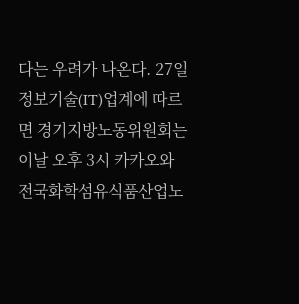다는 우려가 나온다. 27일 정보기술(IT)업계에 따르면 경기지방노동위원회는 이날 오후 3시 카카오와 전국화학섬유식품산업노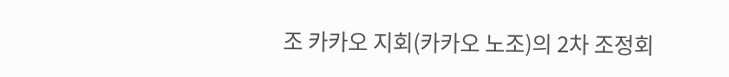조 카카오 지회(카카오 노조)의 2차 조정회